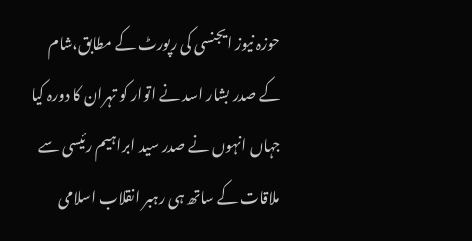حوزہ نیوز ایجنسی کی رپورٹ کے مطابق،شام کے صدر بشار اسد نے اتوار کو تہران کا دورہ کیا جہاں انہوں نے صدر سید ابراہیم رئیسی سے ملاقات کے ساتھ ہی رہبر انقلاب اسلامی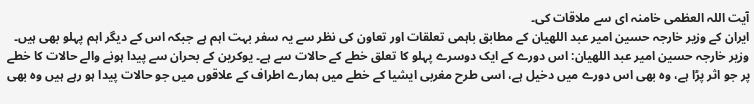آیت اللہ العظمی خامنہ ای سے ملاقات کی۔
ایران کے وزیر خارجہ حسین امیر عبد اللھیان کے مطابق باہمی تعلقات اور تعاون کی نظر سے یہ سفر بہت اہم ہے جبکہ اس کے دیگر اہم پہلو بھی ہیں۔
وزیر خارجہ حسین امیر عبد اللھیان: اس دورے کے ایک دوسرے پہلو کا تعلق خطے کے حالات سے ہے۔ یوکرین کے بحران سے پیدا ہونے والے حالات کا خطے پر جو اثر پڑا ہے، وہ بھی اس دورے میں دخیل ہے، اسی طرح مغربی ایشیا کے خطے میں ہمارے اطراف کے علاقوں میں جو حالات پیدا ہو رہے ہیں وہ بھی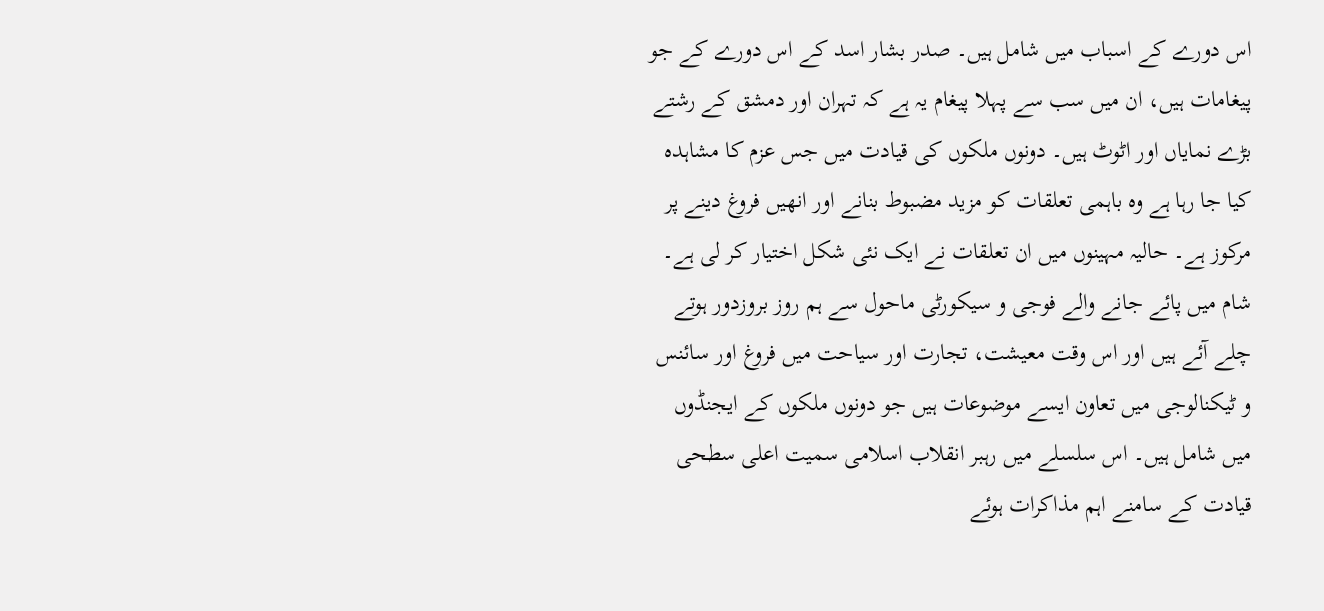اس دورے کے اسباب میں شامل ہیں۔ صدر بشار اسد کے اس دورے کے جو پیغامات ہیں، ان میں سب سے پہلا پیغام یہ ہے کہ تہران اور دمشق کے رشتے بڑے نمایاں اور اٹوٹ ہیں۔ دونوں ملکوں کی قیادت میں جس عزم کا مشاہدہ کیا جا رہا ہے وہ باہمی تعلقات کو مزید مضبوط بنانے اور انھیں فروغ دینے پر مرکوز ہے۔ حالیہ مہینوں میں ان تعلقات نے ایک نئی شکل اختیار کر لی ہے۔
شام میں پائے جانے والے فوجی و سیکورٹی ماحول سے ہم روز بروزدور ہوتے چلے آئے ہیں اور اس وقت معیشت، تجارت اور سیاحت میں فروغ اور سائنس و ٹیکنالوجی میں تعاون ایسے موضوعات ہیں جو دونوں ملکوں کے ایجنڈوں میں شامل ہیں۔ اس سلسلے میں رہبر انقلاب اسلامی سمیت اعلی سطحی قیادت کے سامنے اہم مذاکرات ہوئے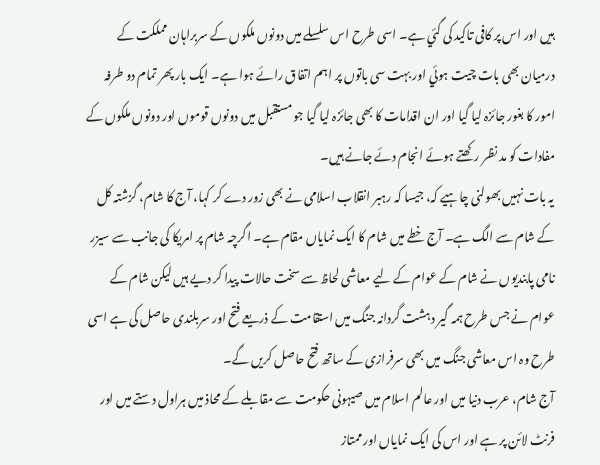ہیں اور اس پر کافی تاکید کی گئي ہے۔ اسی طرح اس سلسلے میں دونوں ملکوں کے سربراہان مملکت کے درمیان بھی بات چیت ہوئي اور بہت سی باتوں پر اہم اتفاق رائے ہوا ہے۔ ایک بار پھر تمام دو طرفہ امور کا بغور جائزہ لیا گيا اور ان اقدامات کا بھی جائزہ لیا گيا جو مستقبل میں دونوں قوموں اور دونوں ملکوں کے مفادات کو مد نظر رکھتے ہوئے انجام دئے جانے ہیں۔
یہ بات نہیں بھولنی چاہیے کہ، جیسا کہ رہبر انقلاب اسلامی نے بھی زور دے کر کہا، آج کا شام، گزشتہ کل کے شام سے الگ ہے۔ آج خطے میں شام کا ایک نمایاں مقام ہے۔ اگرچہ شام پر امریکا کی جانب سے سیزر نامی پابندیوں نے شام کے عوام کے لیے معاشی لحاظ سے سخت حالات پیدا کر دیے ہیں لیکن شام کے عوام نے جس طرح ہمہ گير دہشت گردانہ جنگ میں استقامت کے ذریعے فتح اور سربلندی حاصل کی ہے اسی طرح وہ اس معاشی جنگ میں بھی سرفرازی کے ساتھ فتح حاصل کریں گے۔
آج شام، عرب دنیا میں اور عالم اسلام میں صیہونی حکومت سے مقابلے کے محاذ میں ہراول دستے میں اور فرنٹ لائن پر ہے اور اس کی ایک نمایاں اور ممتاز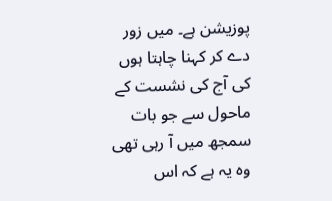پوزیشن ہے۔ میں زور دے کر کہنا چاہتا ہوں کی آج کی نشست کے ماحول سے جو بات سمجھ میں آ رہی تھی وہ یہ ہے کہ اس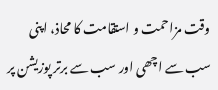وقت مزاحمت و استقامت کا محاذ، اپنی سب سے اچھی اور سب سے برتر پوزیشن پر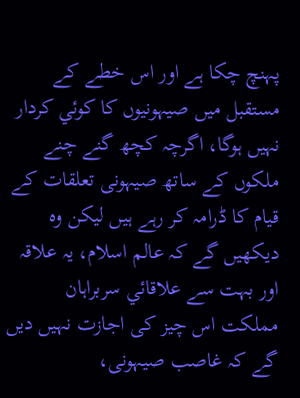پہنچ چکا ہے اور اس خطے کے مستقبل میں صیہونیوں کا کوئي کردار نہیں ہوگا، اگرچہ کچھ گنے چنے ملکوں کے ساتھ صیہونی تعلقات کے قیام کا ڈرامہ کر رہے ہیں لیکن وہ دیکھیں گے کہ عالم اسلام، یہ علاقہ اور بہت سے علاقائي سربراہان مملکت اس چیز کی اجازت نہیں دیں گے کہ غاصب صیہونی،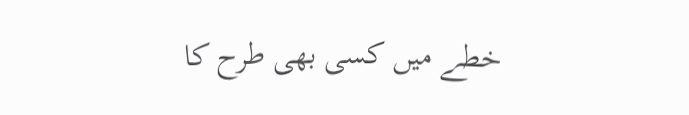خطے میں کسی بھی طرح کا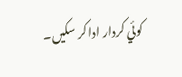کوئي کردار ادا کر سکیں۔